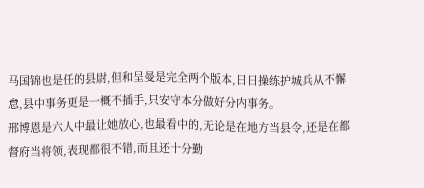马国锦也是任的县尉,但和呈曼是完全两个版本,日日操练护城兵从不懈怠,县中事务更是一概不插手,只安守本分做好分内事务。
邢博恩是六人中最让她放心,也最看中的,无论是在地方当县令,还是在都督府当将领,表现都很不错,而且还十分勤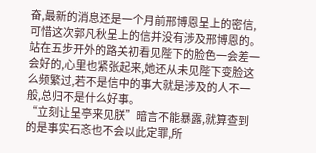奋,最新的消息还是一个月前邢博恩呈上的密信,可惜这次郭凡秋呈上的信并没有涉及邢博恩的。
站在五步开外的路关初看见陛下的脸色一会差一会好的,心里也紧张起来,她还从未见陛下变脸这么频繁过,若不是信中的事大就是涉及的人不一般,总归不是什么好事。
“立刻让呈亭来见朕”暗言不能暴露,就算查到的是事实石忞也不会以此定罪,所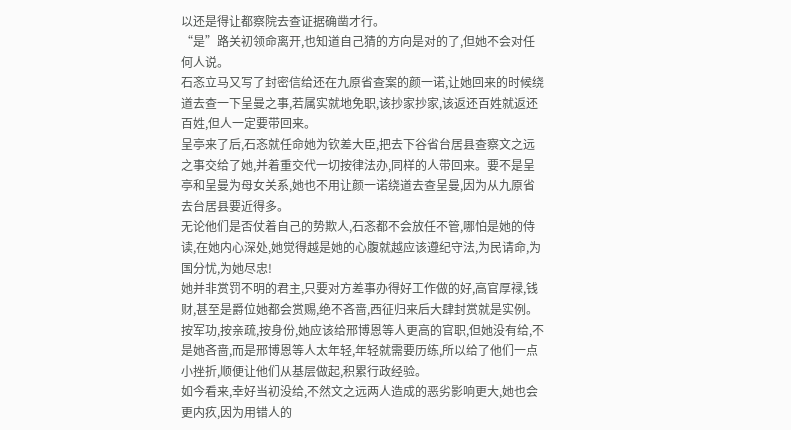以还是得让都察院去查证据确凿才行。
“是”路关初领命离开,也知道自己猜的方向是对的了,但她不会对任何人说。
石忞立马又写了封密信给还在九原省查案的颜一诺,让她回来的时候绕道去查一下呈曼之事,若属实就地免职,该抄家抄家,该返还百姓就返还百姓,但人一定要带回来。
呈亭来了后,石忞就任命她为钦差大臣,把去下谷省台居县查察文之远之事交给了她,并着重交代一切按律法办,同样的人带回来。要不是呈亭和呈曼为母女关系,她也不用让颜一诺绕道去查呈曼,因为从九原省去台居县要近得多。
无论他们是否仗着自己的势欺人,石忞都不会放任不管,哪怕是她的侍读,在她内心深处,她觉得越是她的心腹就越应该遵纪守法,为民请命,为国分忧,为她尽忠!
她并非赏罚不明的君主,只要对方差事办得好工作做的好,高官厚禄,钱财,甚至是爵位她都会赏赐,绝不吝啬,西征归来后大肆封赏就是实例。
按军功,按亲疏,按身份,她应该给邢博恩等人更高的官职,但她没有给,不是她吝啬,而是邢博恩等人太年轻,年轻就需要历练,所以给了他们一点小挫折,顺便让他们从基层做起,积累行政经验。
如今看来,幸好当初没给,不然文之远两人造成的恶劣影响更大,她也会更内疚,因为用错人的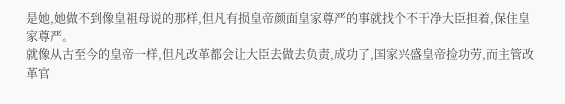是她,她做不到像皇祖母说的那样,但凡有损皇帝颜面皇家尊严的事就找个不干净大臣担着,保住皇家尊严。
就像从古至今的皇帝一样,但凡改革都会让大臣去做去负责,成功了,国家兴盛皇帝捡功劳,而主管改革官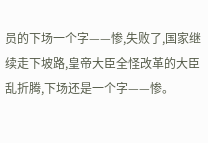员的下场一个字——惨,失败了,国家继续走下坡路,皇帝大臣全怪改革的大臣乱折腾,下场还是一个字——惨。